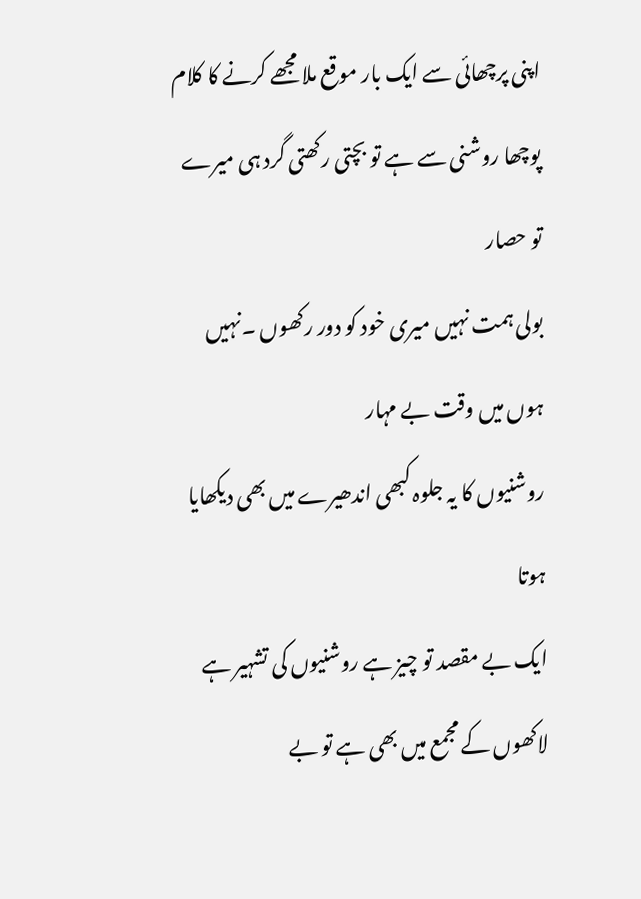اپنی پرچھائی سے ایک بار موقع ملا مجھے کرنے کا کلام
پوچھا روشنی سے ہے تو بچتی رکھتی گرد ہی میرے تو حصار
بولی ہمت نہیں میری خود کو دور رکھوں ۔نہیں ہوں میں وقت بے مہار
روشنیوں کا یہ جلوہ کبھی اندھیرے میں بھی دیکھایا ہوتا
ایک بے مقصد تو چیز ہے روشنیوں کی تشہیر ہے
لاکھوں کے مجمع میں بھی ہے تو بے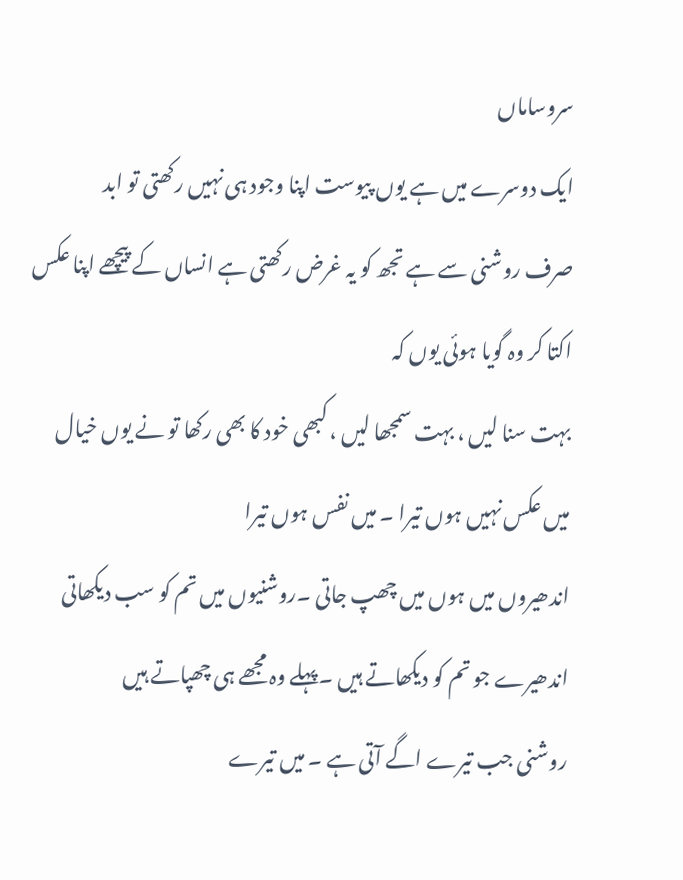سروساماں
ایک دوسرے میں ہے یوں پیوست اپنا وجود ہی نہیں رکھتی تو ابد
صرف روشنی سے ہے تجھ کو یہ غرض رکھتی ہے انساں کے پیچھے اپنا عکس
اکتا کر وہ گویا ہوئی یوں کہ
بہت سنا لیں ، بہت سمجھا لیں ، کبھی خود کا بھی رکھا تو نے یوں خیال
میں عکس نہیں ہوں تیرا ۔ میں نفس ہوں تیرا
اندھیروں میں ہوں میں چھپ جاتی ۔روشنیوں میں تم کو سب دیکھاتی
اندھیرے جو تم کو دیکھاتے ہیں ۔پہلے وہ مجھے ہی چھپاتے ہیں
روشنی جب تیرے اگے آتی ہے ۔ میں تیرے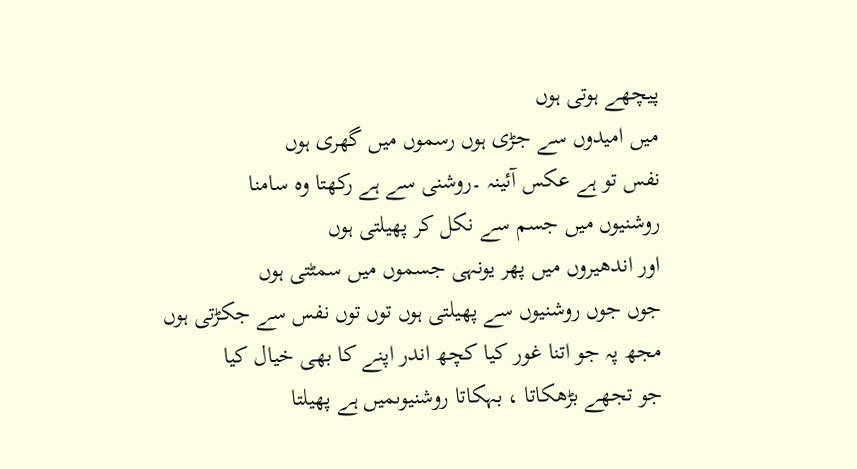پیچھے ہوتی ہوں
میں امیدوں سے جڑی ہوں رسموں میں گھری ہوں
نفس تو ہے عکس آئینہ ۔روشنی سے ہے رکھتا وہ سامنا
روشنیوں میں جسم سے نکل کر پھیلتی ہوں
اور اندھیروں میں پھر یونہی جسموں میں سمٹتی ہوں
جوں جوں روشنیوں سے پھیلتی ہوں توں توں نفس سے جکڑتی ہوں
مجھ پہ جو اتنا غور کیا کچھ اندر اپنے کا بھی خیال کیا
جو تجھے بڑھکاتا ، بہکاتا روشنیوںمیں ہے پھیلتا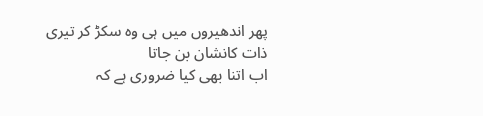پھر اندھیروں میں ہی وہ سکڑ کر تیری ذات کانشان بن جاتا
اب اتنا بھی کیا ضروری ہے کہ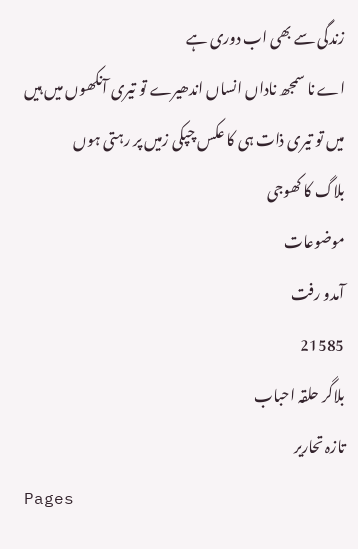زندگی سے بھی اب دوری ہے
اے نا سمجھ ناداں انساں اندھیرے تو تیری آنکھوں میں ہیں
میں تو تیری ذات ہی کا عکس چپکی زمیں پر رہتی ہوں
بلاگ کا کھوجی
موضوعات
آمدو رفت
21585
بلاگر حلقہ احباب
تازہ تحاریر
Pages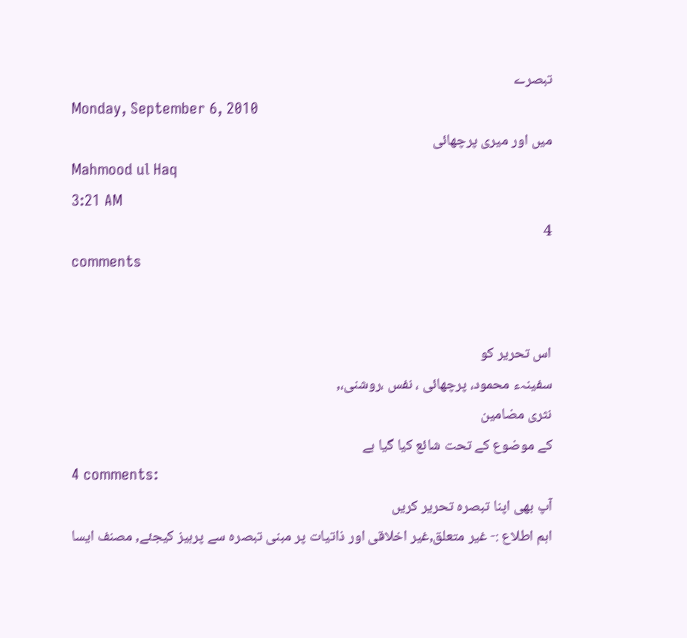تبصرے
Monday, September 6, 2010
میں اور میری پرچھائی
Mahmood ul Haq
3:21 AM
4
comments


اس تحریر کو
سفینہء محمود، پرچھائی ، نفس ،روشنی،,
نثری مضامین
کے موضوع کے تحت شائع کیا گیا ہے
4 comments:
آپ بھی اپنا تبصرہ تحریر کریں
اہم اطلاع :- غیر متعلق,غیر اخلاقی اور ذاتیات پر مبنی تبصرہ سے پرہیز کیجئے, مصنف ایسا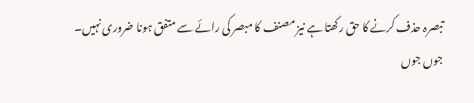تبصرہ حذف کرنے کا حق رکھتا ہے نیز مصنف کا مبصر کی رائے سے متفق ہونا ضروری نہیں۔
جوں جوں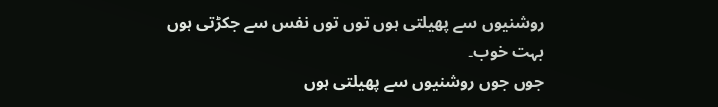روشنیوں سے پھیلتی ہوں توں توں نفس سے جکڑتی ہوں
بہت خوب۔
جوں جوں روشنیوں سے پھیلتی ہوں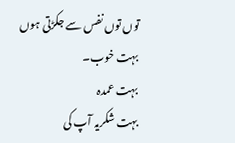توں توں نفس سے جکڑتی ہوں
بہت خوب۔
بہت عمدہ
بہت شکریہ آپ کی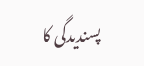پسندیدگی کا